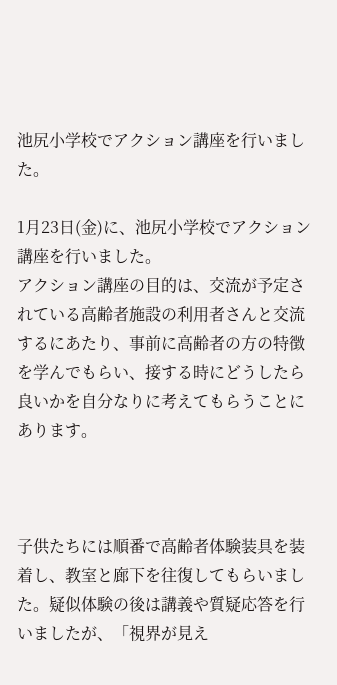池尻小学校でアクション講座を行いました。

1月23日(金)に、池尻小学校でアクション講座を行いました。
アクション講座の目的は、交流が予定されている高齢者施設の利用者さんと交流するにあたり、事前に高齢者の方の特徴を学んでもらい、接する時にどうしたら良いかを自分なりに考えてもらうことにあります。



子供たちには順番で高齢者体験装具を装着し、教室と廊下を往復してもらいました。疑似体験の後は講義や質疑応答を行いましたが、「視界が見え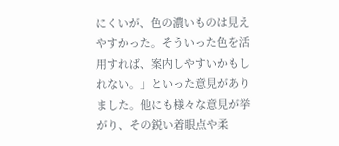にくいが、色の濃いものは見えやすかった。そういった色を活用すれば、案内しやすいかもしれない。」といった意見がありました。他にも様々な意見が挙がり、その鋭い着眼点や柔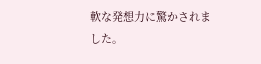軟な発想力に驚かされました。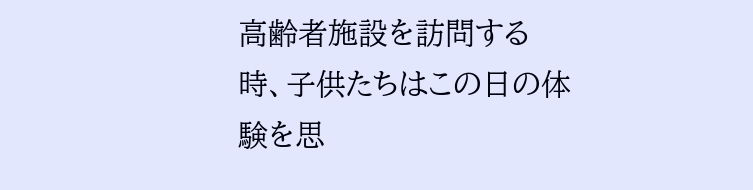高齢者施設を訪問する時、子供たちはこの日の体験を思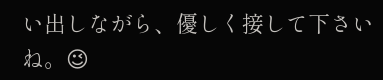い出しながら、優しく接して下さいね。😉